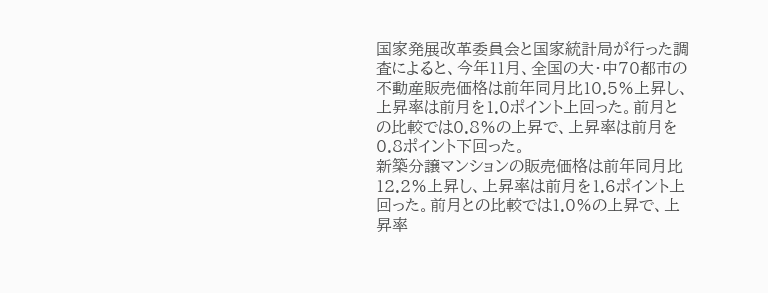国家発展改革委員会と国家統計局が行った調査によると、今年11月、全国の大・中70都市の不動産販売価格は前年同月比10.5%上昇し、上昇率は前月を1.0ポイント上回った。前月との比較では0.8%の上昇で、上昇率は前月を0.8ポイント下回った。
新築分譲マンションの販売価格は前年同月比12.2%上昇し、上昇率は前月を1.6ポイント上回った。前月との比較では1.0%の上昇で、上昇率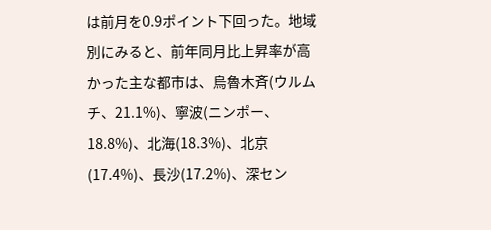は前月を0.9ポイント下回った。地域別にみると、前年同月比上昇率が高かった主な都市は、烏魯木斉(ウルムチ、21.1%)、寧波(ニンポー、18.8%)、北海(18.3%)、北京(17.4%)、長沙(17.2%)、深セン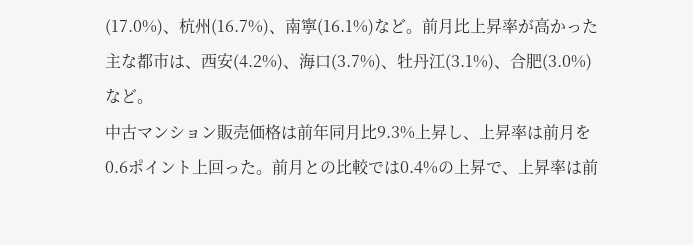(17.0%)、杭州(16.7%)、南寧(16.1%)など。前月比上昇率が高かった主な都市は、西安(4.2%)、海口(3.7%)、牡丹江(3.1%)、合肥(3.0%)など。
中古マンション販売価格は前年同月比9.3%上昇し、上昇率は前月を0.6ポイント上回った。前月との比較では0.4%の上昇で、上昇率は前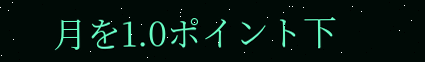月を1.0ポイント下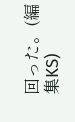回った。(編集KS)